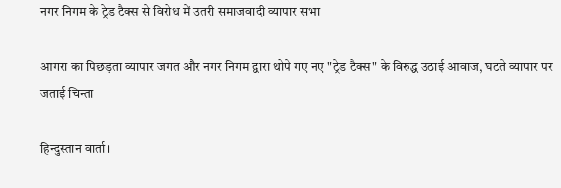नगर निगम के ट्रेड टैक्स से विरोध में उतरी समाजवादी व्यापार सभा

आगरा का पिछड़ता व्यापार जगत और नगर निगम द्वारा थोपे गए नए "ट्रेड टैक्स" के विरुद्ध उठाई आवाज, घटते व्यापार पर जताई चिन्ता

हिन्दुस्तान वार्ता।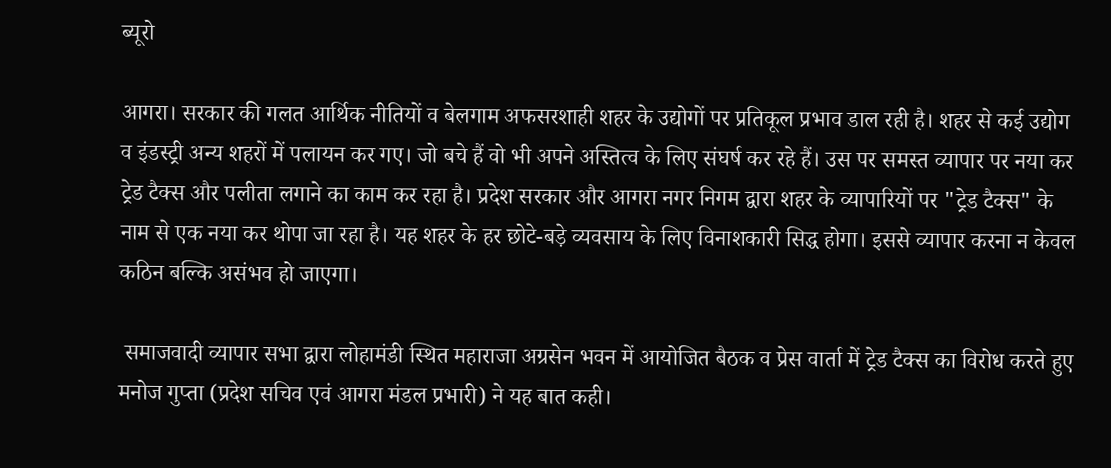ब्यूरो

आगरा। सरकार की गलत आर्थिक नीतियों व बेलगाम अफसरशाही शहर के उद्योगों पर प्रतिकूल प्रभाव डाल रही है। शहर से कई उद्योग व इंडस्ट्री अन्य शहरों में पलायन कर गए। जो बचे हैं वो भी अपने अस्तित्व के लिए संघर्ष कर रहे हैं। उस पर समस्त व्यापार पर नया कर ट्रेड टैक्स और पलीता लगाने का काम कर रहा है। प्रदेश सरकार और आगरा नगर निगम द्वारा शहर के व्यापारियों पर "ट्रेड टैक्स" के नाम से एक नया कर थोपा जा रहा है। यह शहर के हर छोटे-बड़े व्यवसाय के लिए विनाशकारी सिद्ध होगा। इससे व्यापार करना न केवल कठिन बल्कि असंभव हो जाएगा।

 समाजवादी व्यापार सभा द्वारा लोहामंडी स्थित महाराजा अग्रसेन भवन में आयोजित बैठक व प्रेस वार्ता में ट्रेड टैक्स का विरोध करते हुए मनोज गुप्ता (प्रदेश सचिव एवं आगरा मंडल प्रभारी) ने यह बात कही।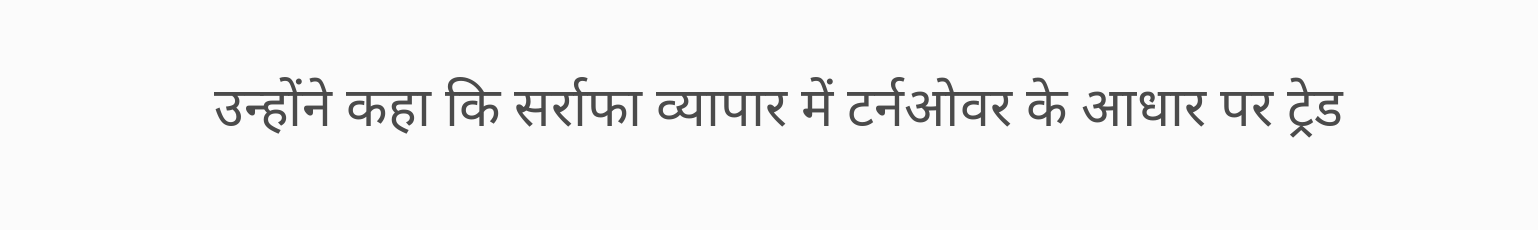उन्होंने कहा कि सर्राफा व्यापार में टर्नओवर के आधार पर ट्रेड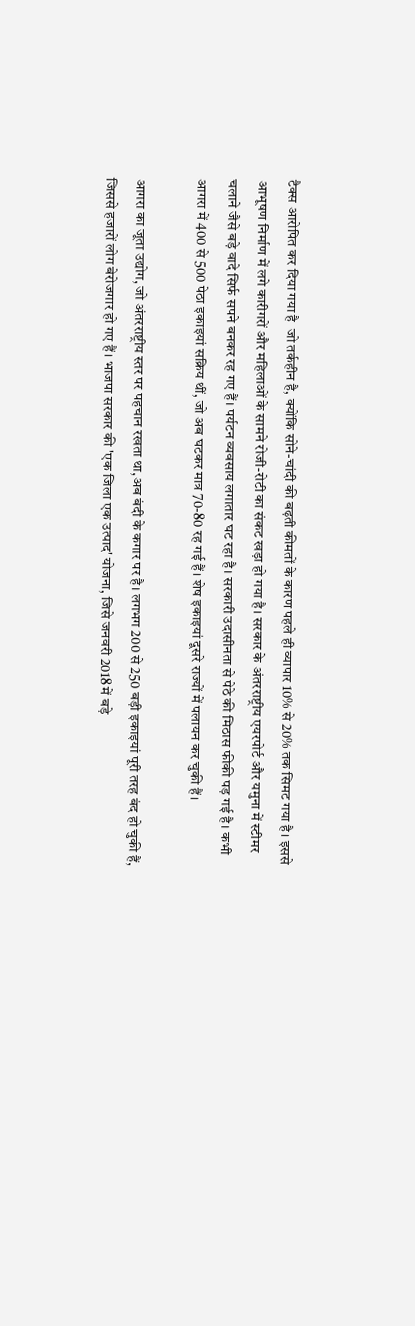टैक्स आरोपित कर दिया गया है  जो तर्कहीन है, क्योंकि सोने-चांदी की बढ़ती कीमतों के कारण पहले ही व्यापार 10% से 20% तक सिमट गया है। इससे आभूषण निर्माण में लगे कारीगरों और महिलाओं के सामने रोजी-रोटी का संकट खड़ा हो गया है। सरकार के अंतरराष्ट्रीय एयरपोर्ट और यमुना में स्टीमर चलाने जैसे बड़े वादे सिर्फ सपने बनकर रह गए हैं। पर्यटन व्यवसाय लगातार घट रहा है। सरकारी उदासीनता से पेठे की मिठास फीकी पड़ गई है। कभी आगरा में 400 से 500 पेठा इकाइयां सक्रिय थीं, जो अब घटकर मात्र 70-80 रह गई हैं। शेष इकाइयां दूसरे राज्यों में पलायन कर चुकी हैं।

आगरा का जूता उद्योग, जो अंतरराष्ट्रीय स्तर पर पहचान रखता था,अब बंदी के कगार पर है। लगभग 200 से 250 बड़ी इकाइयां पूरी तरह बंद हो चुकी हैं, जिससे हजारों लोग बेरोजगार हो गए हैं। भाजपा सरकार की 'एक जिला एक उत्पाद' योजना, जिसे जनवरी 2018 में बड़े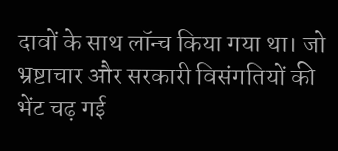दावों के साथ लॉन्च किया गया था। जो  भ्रष्टाचार और सरकारी विसंगतियों की भेंट चढ़ गई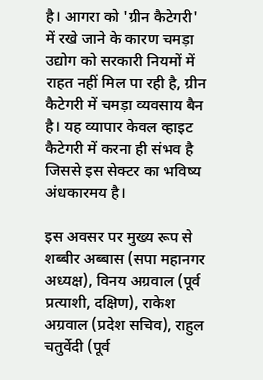है। आगरा को 'ग्रीन कैटेगरी' में रखे जाने के कारण चमड़ा उद्योग को सरकारी नियमों में राहत नहीं मिल पा रही है, ग्रीन कैटेगरी में चमड़ा व्यवसाय बैन है। यह व्यापार केवल व्हाइट कैटेगरी में करना ही संभव है जिससे इस सेक्टर का भविष्य अंधकारमय है।

इस अवसर पर मुख्य रूप से शब्बीर अब्बास (सपा महानगर अध्यक्ष), विनय अग्रवाल (पूर्व प्रत्याशी, दक्षिण), राकेश अग्रवाल (प्रदेश सचिव), राहुल चतुर्वेदी (पूर्व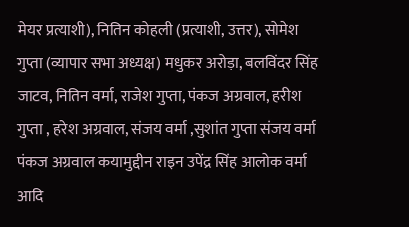मेयर प्रत्याशी), नितिन कोहली (प्रत्याशी, उत्तर), सोमेश गुप्ता (व्यापार सभा अध्यक्ष) मधुकर अरोड़ा, बलविंदर सिंह जाटव, नितिन वर्मा, राजेश गुप्ता, पंकज अग्रवाल, हरीश गुप्ता , हरेश अग्रवाल, संजय वर्मा ,सुशांत गुप्ता संजय वर्मा पंकज अग्रवाल कयामुद्दीन राइन उपेंद्र सिंह आलोक वर्मा आदि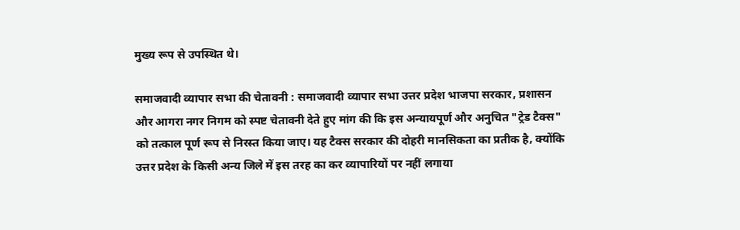मुख्य रूप से उपस्थित थे।

समाजवादी व्यापार सभा की चेतावनी : समाजवादी व्यापार सभा उत्तर प्रदेश भाजपा सरकार, प्रशासन और आगरा नगर निगम को स्पष्ट चेतावनी देते हुए मांग की कि इस अन्यायपूर्ण और अनुचित "ट्रेड टैक्स" को तत्काल पूर्ण रूप से निरस्त किया जाए। यह टैक्स सरकार की दोहरी मानसिकता का प्रतीक है, क्योंकि उत्तर प्रदेश के किसी अन्य जिले में इस तरह का कर व्यापारियों पर नहीं लगाया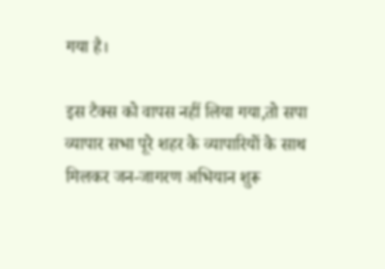गया है।

इस टैक्स को वापस नहीं लिया गया,तो सपा व्यापार सभा पूरे शहर के व्यापारियों के साथ मिलकर जन-जागरण अभियान शुरू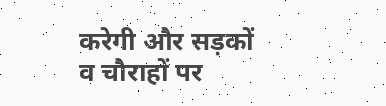करेगी और सड़कों व चौराहों पर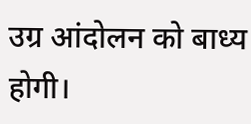उग्र आंदोलन को बाध्य होगी।